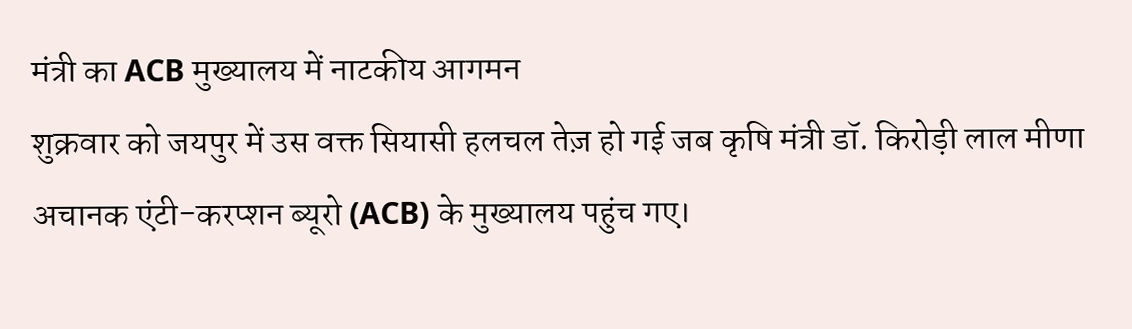मंत्री का ACB मुख्यालय में नाटकीय आगमन
शुक्रवार को जयपुर में उस वक्त सियासी हलचल तेज़ हो गई जब कृषि मंत्री डॉ. किरोड़ी लाल मीणा अचानक एंटी-करप्शन ब्यूरो (ACB) के मुख्यालय पहुंच गए।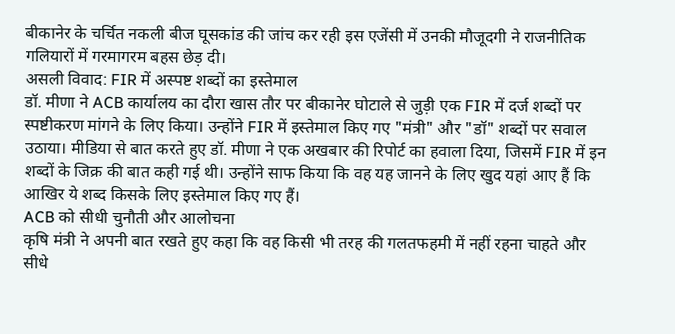बीकानेर के चर्चित नकली बीज घूसकांड की जांच कर रही इस एजेंसी में उनकी मौजूदगी ने राजनीतिक गलियारों में गरमागरम बहस छेड़ दी।
असली विवाद: FIR में अस्पष्ट शब्दों का इस्तेमाल
डॉ. मीणा ने ACB कार्यालय का दौरा खास तौर पर बीकानेर घोटाले से जुड़ी एक FIR में दर्ज शब्दों पर स्पष्टीकरण मांगने के लिए किया। उन्होंने FIR में इस्तेमाल किए गए "मंत्री" और "डॉ" शब्दों पर सवाल उठाया। मीडिया से बात करते हुए डॉ. मीणा ने एक अखबार की रिपोर्ट का हवाला दिया, जिसमें FIR में इन शब्दों के जिक्र की बात कही गई थी। उन्होंने साफ किया कि वह यह जानने के लिए खुद यहां आए हैं कि आखिर ये शब्द किसके लिए इस्तेमाल किए गए हैं।
ACB को सीधी चुनौती और आलोचना
कृषि मंत्री ने अपनी बात रखते हुए कहा कि वह किसी भी तरह की गलतफहमी में नहीं रहना चाहते और सीधे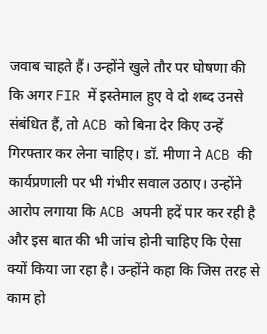जवाब चाहते हैं। उन्होंने खुले तौर पर घोषणा की कि अगर FIR में इस्तेमाल हुए वे दो शब्द उनसे संबंधित हैं, तो ACB को बिना देर किए उन्हें गिरफ्तार कर लेना चाहिए। डॉ. मीणा ने ACB की कार्यप्रणाली पर भी गंभीर सवाल उठाए। उन्होंने आरोप लगाया कि ACB अपनी हदें पार कर रही है और इस बात की भी जांच होनी चाहिए कि ऐसा क्यों किया जा रहा है। उन्होंने कहा कि जिस तरह से काम हो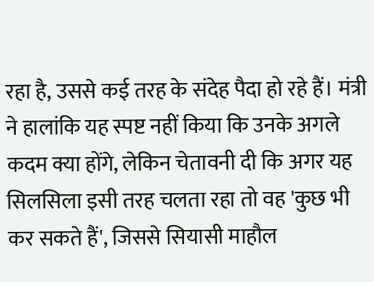रहा है, उससे कई तरह के संदेह पैदा हो रहे हैं। मंत्री ने हालांकि यह स्पष्ट नहीं किया कि उनके अगले कदम क्या होंगे, लेकिन चेतावनी दी कि अगर यह सिलसिला इसी तरह चलता रहा तो वह 'कुछ भी कर सकते हैं', जिससे सियासी माहौल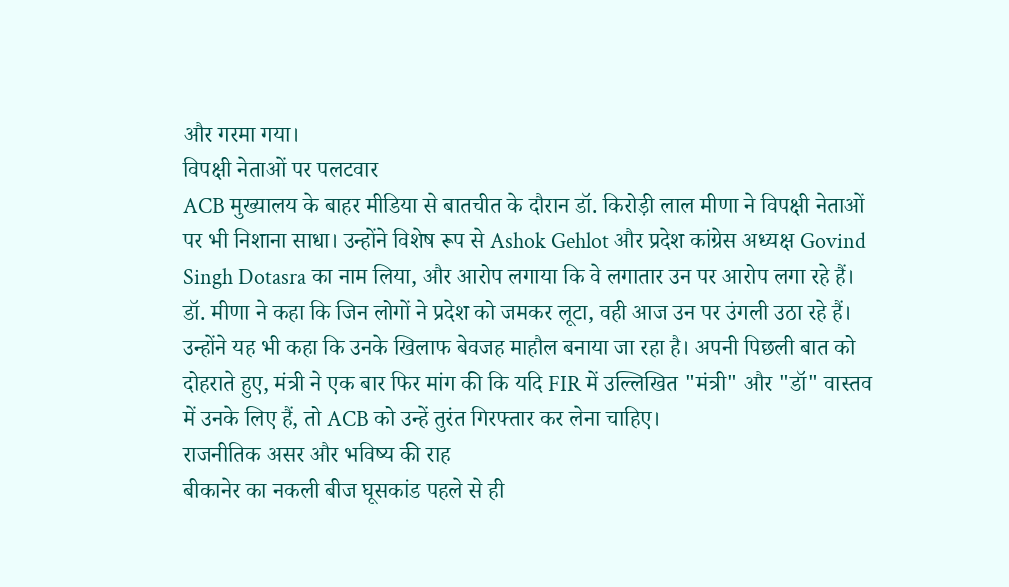और गरमा गया।
विपक्षी नेताओं पर पलटवार
ACB मुख्यालय के बाहर मीडिया से बातचीत के दौरान डॉ. किरोड़ी लाल मीणा ने विपक्षी नेताओं पर भी निशाना साधा। उन्होंने विशेष रूप से Ashok Gehlot और प्रदेश कांग्रेस अध्यक्ष Govind Singh Dotasra का नाम लिया, और आरोप लगाया कि वे लगातार उन पर आरोप लगा रहे हैं। डॉ. मीणा ने कहा कि जिन लोगों ने प्रदेश को जमकर लूटा, वही आज उन पर उंगली उठा रहे हैं। उन्होंने यह भी कहा कि उनके खिलाफ बेवजह माहौल बनाया जा रहा है। अपनी पिछली बात को दोहराते हुए, मंत्री ने एक बार फिर मांग की कि यदि FIR में उल्लिखित "मंत्री" और "डॉ" वास्तव में उनके लिए हैं, तो ACB को उन्हें तुरंत गिरफ्तार कर लेना चाहिए।
राजनीतिक असर और भविष्य की राह
बीकानेर का नकली बीज घूसकांड पहले से ही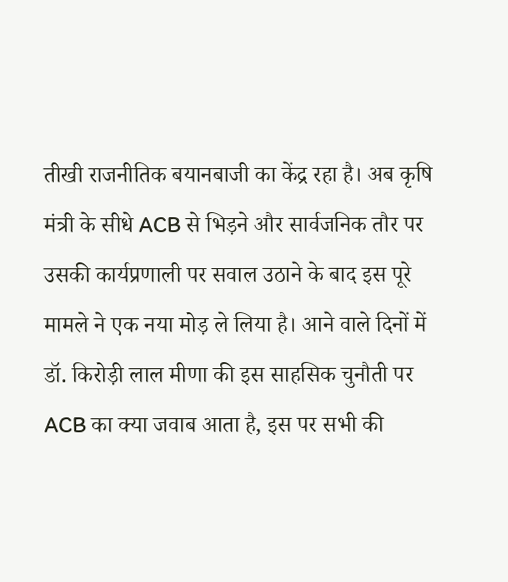तीखी राजनीतिक बयानबाजी का केंद्र रहा है। अब कृषि मंत्री के सीधे ACB से भिड़ने और सार्वजनिक तौर पर उसकी कार्यप्रणाली पर सवाल उठाने के बाद इस पूरे मामले ने एक नया मोड़ ले लिया है। आने वाले दिनों में डॉ. किरोड़ी लाल मीणा की इस साहसिक चुनौती पर ACB का क्या जवाब आता है, इस पर सभी की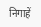निगाहें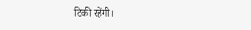टिकी रहेंगी।